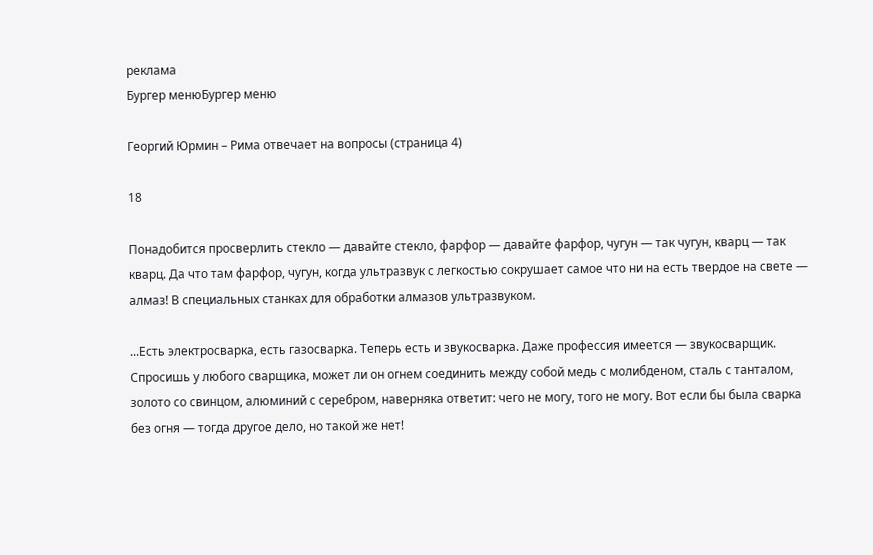реклама
Бургер менюБургер меню

Георгий Юрмин – Рима отвечает на вопросы (страница 4)

18

Понадобится просверлить стекло — давайте стекло, фарфор — давайте фарфор, чугун — так чугун, кварц — так кварц. Да что там фарфор, чугун, когда ультразвук с легкостью сокрушает самое что ни на есть твердое на свете — алмаз! В специальных станках для обработки алмазов ультразвуком.

...Есть электросварка, есть газосварка. Теперь есть и звукосварка. Даже профессия имеется — звукосварщик. Спросишь у любого сварщика, может ли он огнем соединить между собой медь с молибденом, сталь с танталом, золото со свинцом, алюминий с серебром, наверняка ответит: чего не могу, того не могу. Вот если бы была сварка без огня — тогда другое дело, но такой же нет!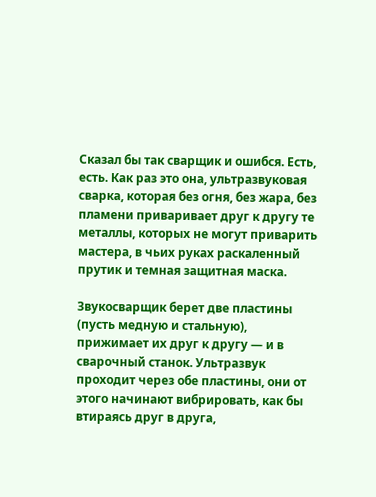Сказал бы так сварщик и ошибся. Есть, есть. Как раз это она, ультразвуковая сварка, которая без огня, без жара, без пламени приваривает друг к другу те металлы, которых не могут приварить мастера, в чьих руках раскаленный прутик и темная защитная маска.

Звукосварщик берет две пластины (пусть медную и стальную), прижимает их друг к другу — и в сварочный станок. Ультразвук проходит через обе пластины, они от этого начинают вибрировать, как бы втираясь друг в друга,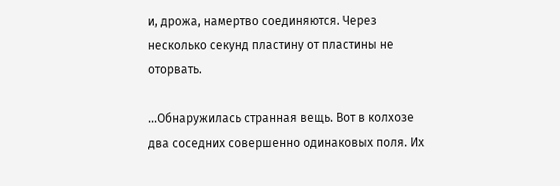и, дрожа, намертво соединяются. Через несколько секунд пластину от пластины не оторвать.

...Обнаружилась странная вещь. Вот в колхозе два соседних совершенно одинаковых поля. Их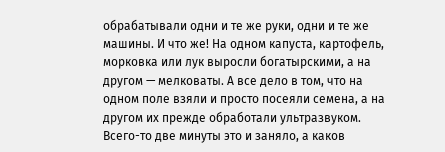обрабатывали одни и те же руки, одни и те же машины. И что же! На одном капуста, картофель, морковка или лук выросли богатырскими, а на другом — мелковаты. А все дело в том, что на одном поле взяли и просто посеяли семена, а на другом их прежде обработали ультразвуком. Всего-то две минуты это и заняло, а каков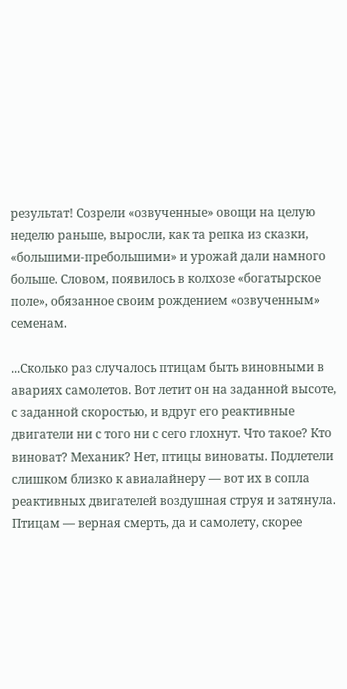результат! Созрели «озвученные» овощи на целую неделю раньше, выросли, как та репка из сказки, «большими-пребольшими» и урожай дали намного больше. Словом, появилось в колхозе «богатырское поле», обязанное своим рождением «озвученным» семенам.

...Сколько раз случалось птицам быть виновными в авариях самолетов. Вот летит он на заданной высоте, с заданной скоростью, и вдруг его реактивные двигатели ни с того ни с сего глохнут. Что такое? Кто виноват? Механик? Нет, птицы виноваты. Подлетели слишком близко к авиалайнеру — вот их в сопла реактивных двигателей воздушная струя и затянула. Птицам — верная смерть, да и самолету, скорее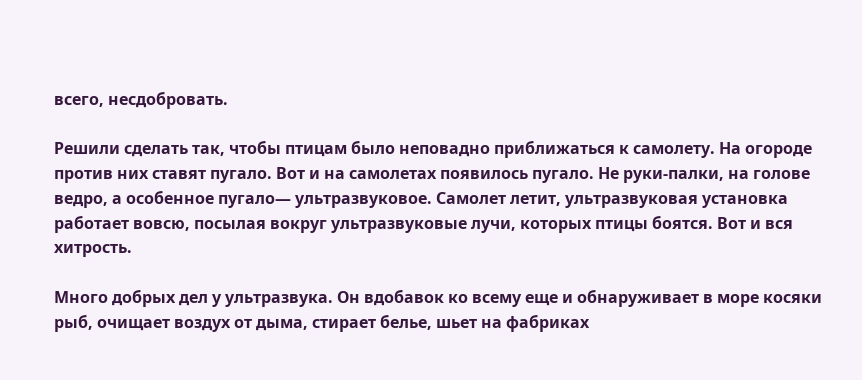всего, несдобровать.

Решили сделать так, чтобы птицам было неповадно приближаться к самолету. На огороде против них ставят пугало. Вот и на самолетах появилось пугало. Не руки-палки, на голове ведро, а особенное пугало— ультразвуковое. Самолет летит, ультразвуковая установка работает вовсю, посылая вокруг ультразвуковые лучи, которых птицы боятся. Вот и вся хитрость.

Много добрых дел у ультразвука. Он вдобавок ко всему еще и обнаруживает в море косяки рыб, очищает воздух от дыма, стирает белье, шьет на фабриках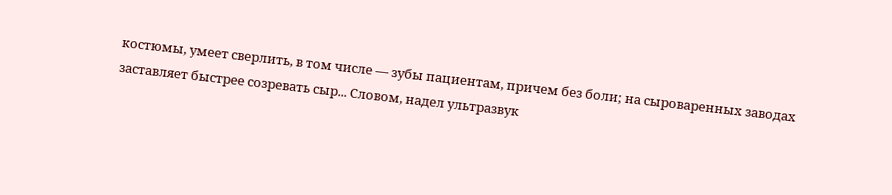костюмы, умеет сверлить, в том числе — зубы пациентам, причем без боли; на сыроваренных заводах заставляет быстрее созревать сыр... Словом, надел ультразвук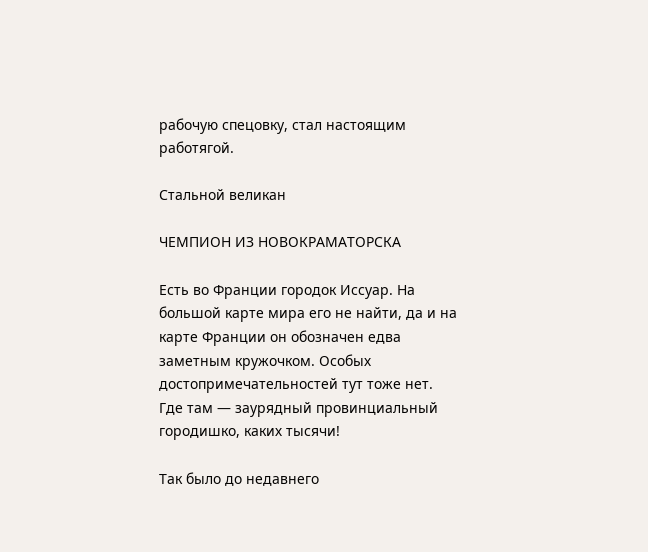рабочую спецовку, стал настоящим работягой.

Стальной великан

ЧЕМПИОН ИЗ НОВОКРАМАТОРСКА

Есть во Франции городок Иссуар. На большой карте мира его не найти, да и на карте Франции он обозначен едва заметным кружочком. Особых достопримечательностей тут тоже нет. Где там — заурядный провинциальный городишко, каких тысячи!

Так было до недавнего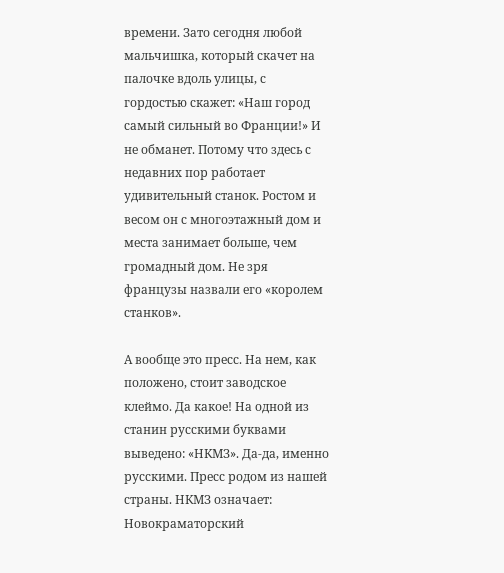времени. Зато сегодня любой мальчишка, который скачет на палочке вдоль улицы, с гордостью скажет: «Наш город самый сильный во Франции!» И не обманет. Потому что здесь с недавних пор работает удивительный станок. Ростом и весом он с многоэтажный дом и места занимает больше, чем громадный дом. Не зря французы назвали его «королем станков».

А вообще это пресс. На нем, как положено, стоит заводское клеймо. Да какое! На одной из станин русскими буквами выведено: «НКМЗ». Да-да, именно русскими. Пресс родом из нашей страны. НКМЗ означает: Новокраматорский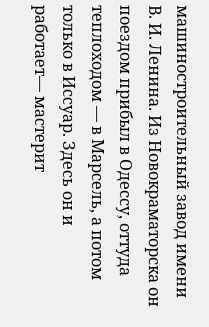машиностроительный завод имени В. И. Ленина. Из Новокраматорска он поездом прибыл в Одессу, оттуда теплоходом — в Марсель, а потом только в Иссуар. Здесь он и работает— мастерит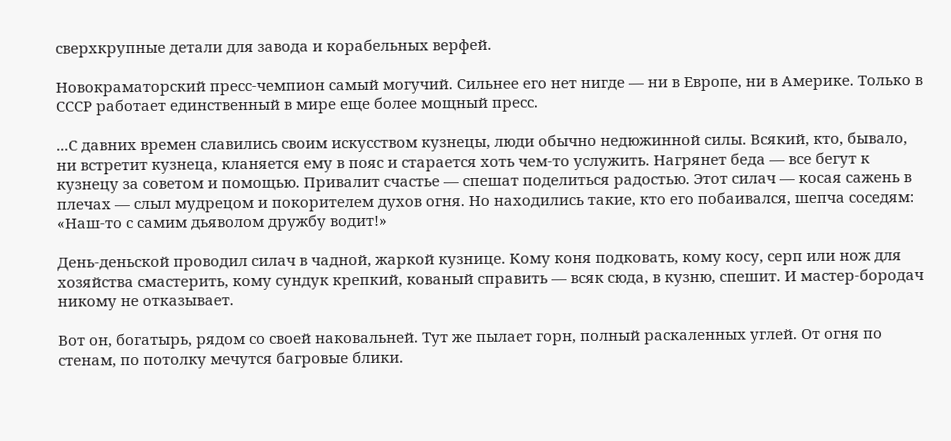сверхкрупные детали для завода и корабельных верфей.

Новокраматорский пресс-чемпион самый могучий. Сильнее его нет нигде — ни в Европе, ни в Америке. Только в СССР работает единственный в мире еще более мощный пресс.

...С давних времен славились своим искусством кузнецы, люди обычно недюжинной силы. Всякий, кто, бывало, ни встретит кузнеца, кланяется ему в пояс и старается хоть чем-то услужить. Нагрянет беда — все бегут к кузнецу за советом и помощью. Привалит счастье — спешат поделиться радостью. Этот силач — косая сажень в плечах — слыл мудрецом и покорителем духов огня. Но находились такие, кто его побаивался, шепча соседям: «Наш-то с самим дьяволом дружбу водит!»

День-деньской проводил силач в чадной, жаркой кузнице. Кому коня подковать, кому косу, серп или нож для хозяйства смастерить, кому сундук крепкий, кованый справить — всяк сюда, в кузню, спешит. И мастер-бородач никому не отказывает.

Вот он, богатырь, рядом со своей наковальней. Тут же пылает горн, полный раскаленных углей. От огня по стенам, по потолку мечутся багровые блики.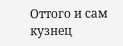Оттого и сам кузнец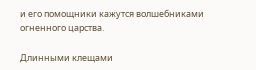и его помощники кажутся волшебниками огненного царства.

Длинными клещами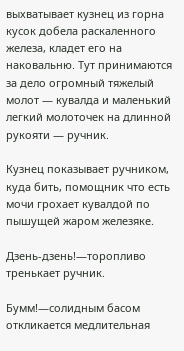выхватывает кузнец из горна кусок добела раскаленного железа, кладет его на наковальню. Тут принимаются за дело огромный тяжелый молот — кувалда и маленький легкий молоточек на длинной рукояти — ручник.

Кузнец показывает ручником, куда бить, помощник что есть мочи грохает кувалдой по пышущей жаром железяке.

Дзень-дзень!—торопливо тренькает ручник.

Бумм!—солидным басом откликается медлительная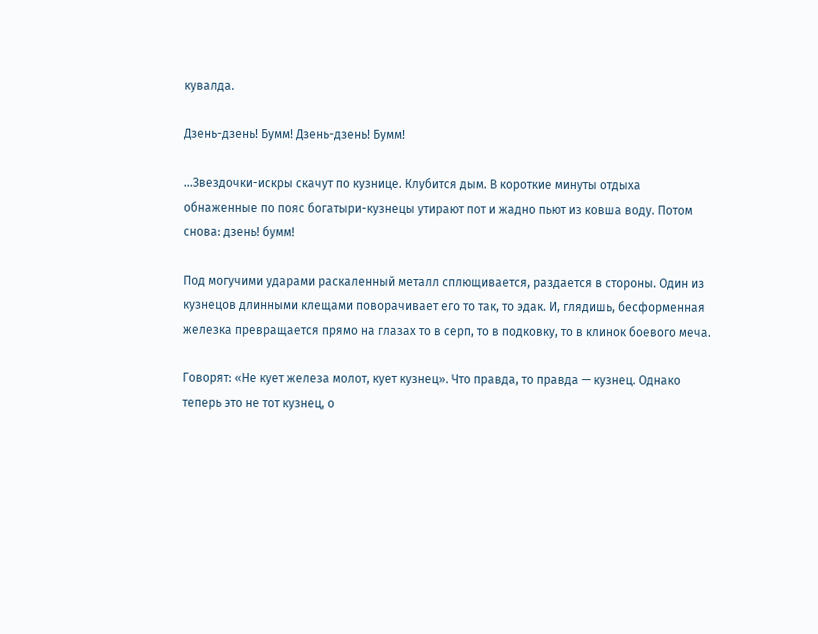кувалда.

Дзень-дзень! Бумм! Дзень-дзень! Бумм!

...Звездочки-искры скачут по кузнице. Клубится дым. В короткие минуты отдыха обнаженные по пояс богатыри-кузнецы утирают пот и жадно пьют из ковша воду. Потом снова: дзень! бумм!

Под могучими ударами раскаленный металл сплющивается, раздается в стороны. Один из кузнецов длинными клещами поворачивает его то так, то эдак. И, глядишь, бесформенная железка превращается прямо на глазах то в серп, то в подковку, то в клинок боевого меча.

Говорят: «Не кует железа молот, кует кузнец». Что правда, то правда — кузнец. Однако теперь это не тот кузнец, о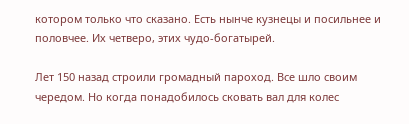котором только что сказано. Есть нынче кузнецы и посильнее и половчее. Их четверо, этих чудо-богатырей.

Лет 150 назад строили громадный пароход. Все шло своим чередом. Но когда понадобилось сковать вал для колес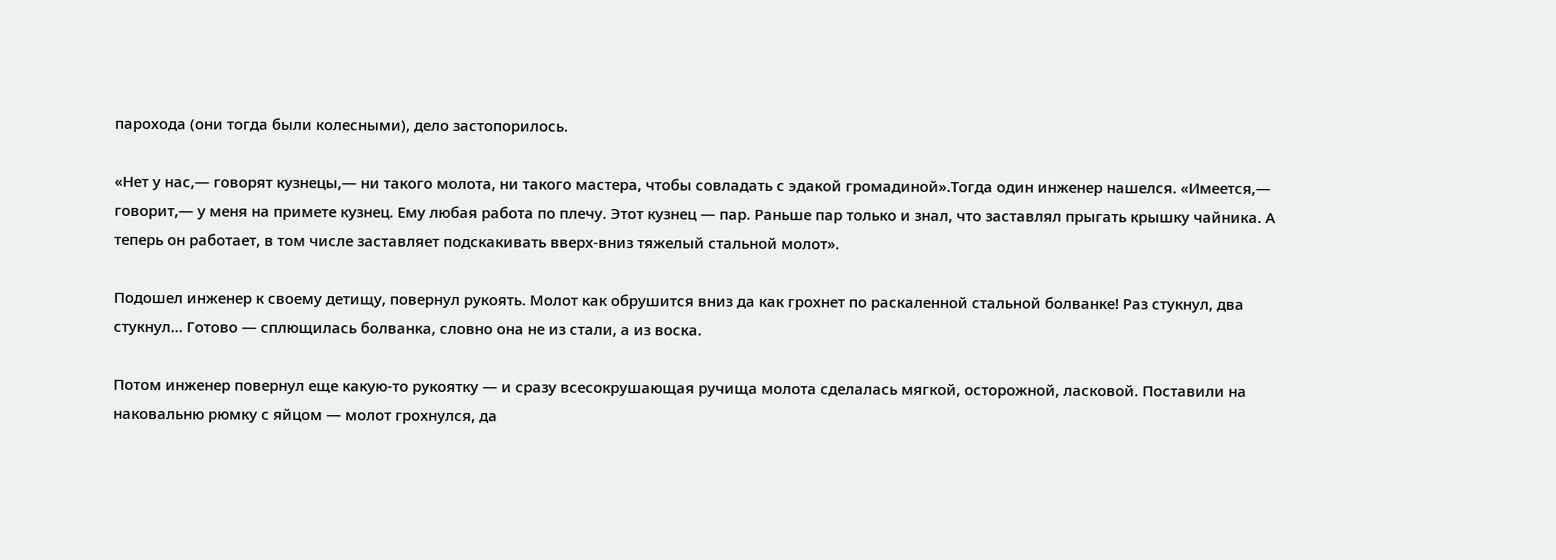парохода (они тогда были колесными), дело застопорилось.

«Нет у нас,— говорят кузнецы,— ни такого молота, ни такого мастера, чтобы совладать с эдакой громадиной».Тогда один инженер нашелся. «Имеется,— говорит,— у меня на примете кузнец. Ему любая работа по плечу. Этот кузнец — пар. Раньше пар только и знал, что заставлял прыгать крышку чайника. А теперь он работает, в том числе заставляет подскакивать вверх-вниз тяжелый стальной молот».

Подошел инженер к своему детищу, повернул рукоять. Молот как обрушится вниз да как грохнет по раскаленной стальной болванке! Раз стукнул, два стукнул... Готово — сплющилась болванка, словно она не из стали, а из воска.

Потом инженер повернул еще какую-то рукоятку — и сразу всесокрушающая ручища молота сделалась мягкой, осторожной, ласковой. Поставили на наковальню рюмку с яйцом — молот грохнулся, да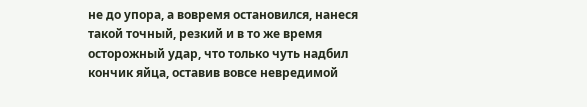не до упора, а вовремя остановился, нанеся такой точный, резкий и в то же время осторожный удар, что только чуть надбил кончик яйца, оставив вовсе невредимой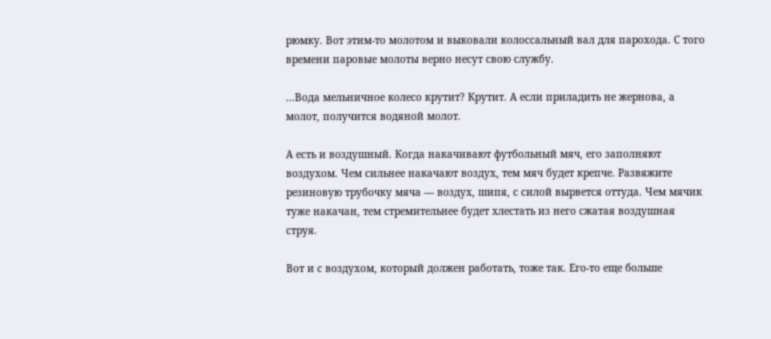рюмку. Вот этим-то молотом и выковали колоссальный вал для парохода. С того времени паровые молоты верно несут свою службу.

...Вода мельничное колесо крутит? Крутит. А если приладить не жернова, а молот, получится водяной молот.

А есть и воздушный. Когда накачивают футбольный мяч, его заполняют воздухом. Чем сильнее накачают воздух, тем мяч будет крепче. Развяжите резиновую трубочку мяча — воздух, шипя, с силой вырвется оттуда. Чем мячик туже накачан, тем стремительнее будет хлестать из него сжатая воздушная струя.

Вот и с воздухом, который должен работать, тоже так. Его-то еще больше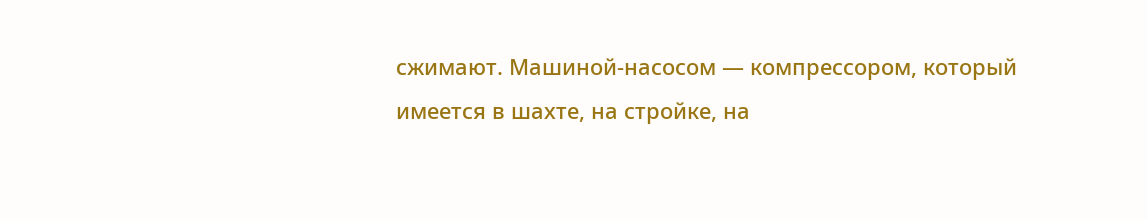сжимают. Машиной-насосом — компрессором, который имеется в шахте, на стройке, на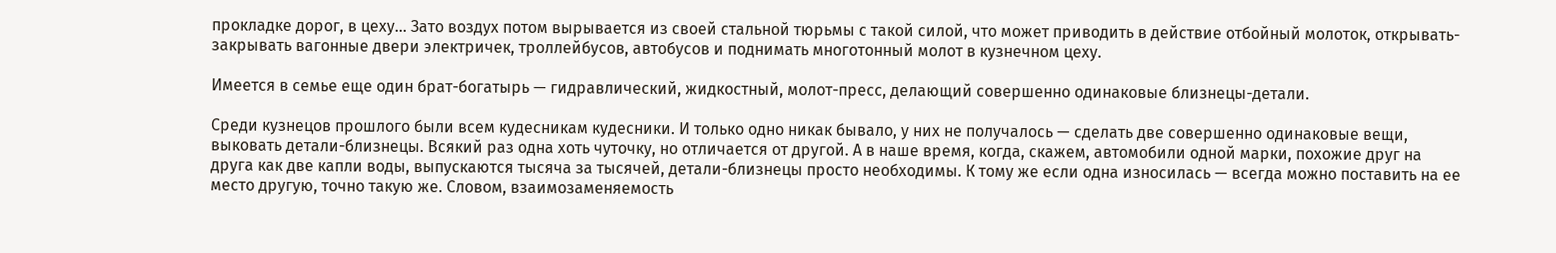прокладке дорог, в цеху... Зато воздух потом вырывается из своей стальной тюрьмы с такой силой, что может приводить в действие отбойный молоток, открывать-закрывать вагонные двери электричек, троллейбусов, автобусов и поднимать многотонный молот в кузнечном цеху.

Имеется в семье еще один брат-богатырь — гидравлический, жидкостный, молот-пресс, делающий совершенно одинаковые близнецы-детали.

Среди кузнецов прошлого были всем кудесникам кудесники. И только одно никак бывало, у них не получалось — сделать две совершенно одинаковые вещи, выковать детали-близнецы. Всякий раз одна хоть чуточку, но отличается от другой. А в наше время, когда, скажем, автомобили одной марки, похожие друг на друга как две капли воды, выпускаются тысяча за тысячей, детали-близнецы просто необходимы. К тому же если одна износилась — всегда можно поставить на ее место другую, точно такую же. Словом, взаимозаменяемость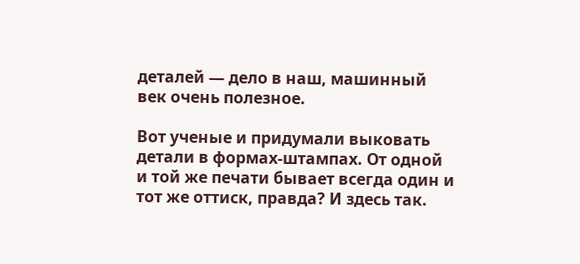деталей — дело в наш, машинный век очень полезное.

Вот ученые и придумали выковать детали в формах-штампах. От одной и той же печати бывает всегда один и тот же оттиск, правда? И здесь так.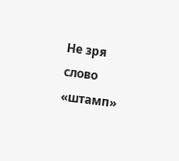Не зря слово «штамп»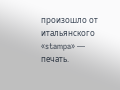произошло от итальянского «stampa» — печать.